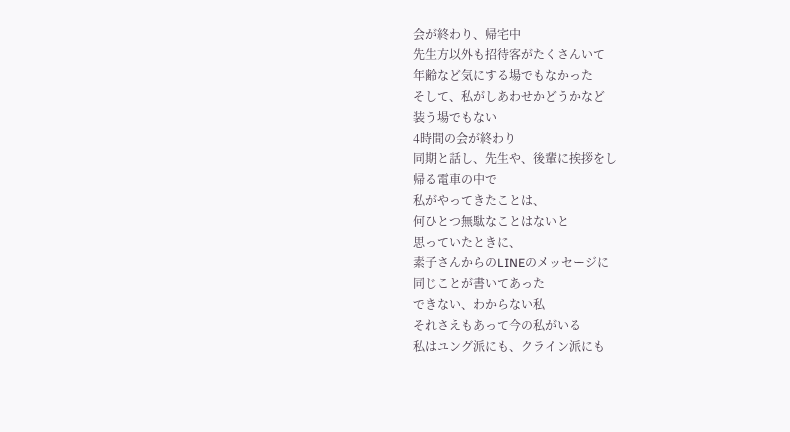会が終わり、帰宅中
先生方以外も招待客がたくさんいて
年齢など気にする場でもなかった
そして、私がしあわせかどうかなど
装う場でもない
4時間の会が終わり
同期と話し、先生や、後輩に挨拶をし
帰る電車の中で
私がやってきたことは、
何ひとつ無駄なことはないと
思っていたときに、
素子さんからのLINEのメッセージに
同じことが書いてあった
できない、わからない私
それさえもあって今の私がいる
私はユング派にも、クライン派にも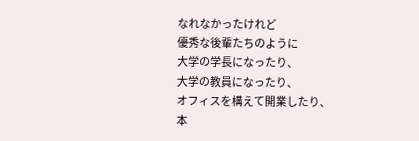なれなかったけれど
優秀な後輩たちのように
大学の学長になったり、
大学の教員になったり、
オフィスを構えて開業したり、
本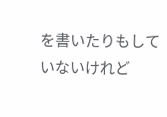を書いたりもしていないけれど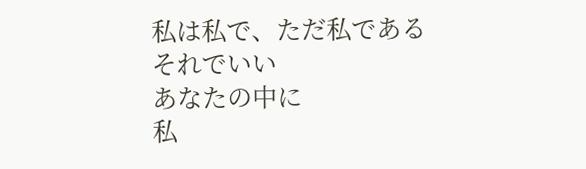私は私で、ただ私である
それでいい
あなたの中に
私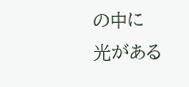の中に
光がある